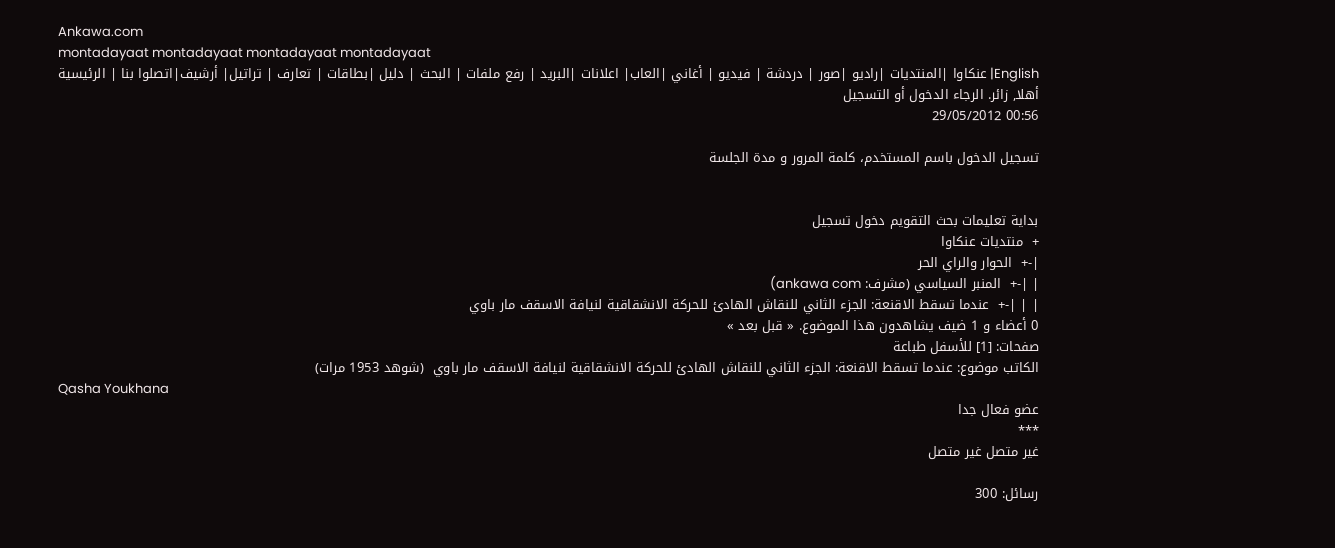Ankawa.com
montadayaat montadayaat montadayaat montadayaat
English| عنكاوا |المنتديات |راديو |صور | دردشة | فيديو | أغاني |العاب| اعلانات |البريد | رفع ملفات | البحث | دليل |بطاقات | تعارف | تراتيل| أرشيف|اتصلوا بنا | الرئيسية
أهلا, زائر. الرجاء الدخول أو التسجيل
00:56 29/05/2012

تسجيل الدخول باسم المستخدم، كلمة المرور و مدة الجلسة


بداية تعليمات بحث التقويم دخول تسجيل
+  منتديات عنكاوا
|-+  الحوار والراي الحر
| |-+  المنبر السياسي (مشرف: ankawa com)
| | |-+  عندما تسقط الاقنعة: الجزء الثاني للنقاش الهادئ للحركة الانشقاقية لنيافة الاسقف مار باوي
0 أعضاء و 1 ضيف يشاهدون هذا الموضوع. « قبل بعد »
صفحات: [1] للأسفل طباعة
الكاتب موضوع: عندما تسقط الاقنعة: الجزء الثاني للنقاش الهادئ للحركة الانشقاقية لنيافة الاسقف مار باوي  (شوهد 1953 مرات)
Qasha Youkhana
عضو فعال جدا
***
غير متصل غير متصل

رسائل: 300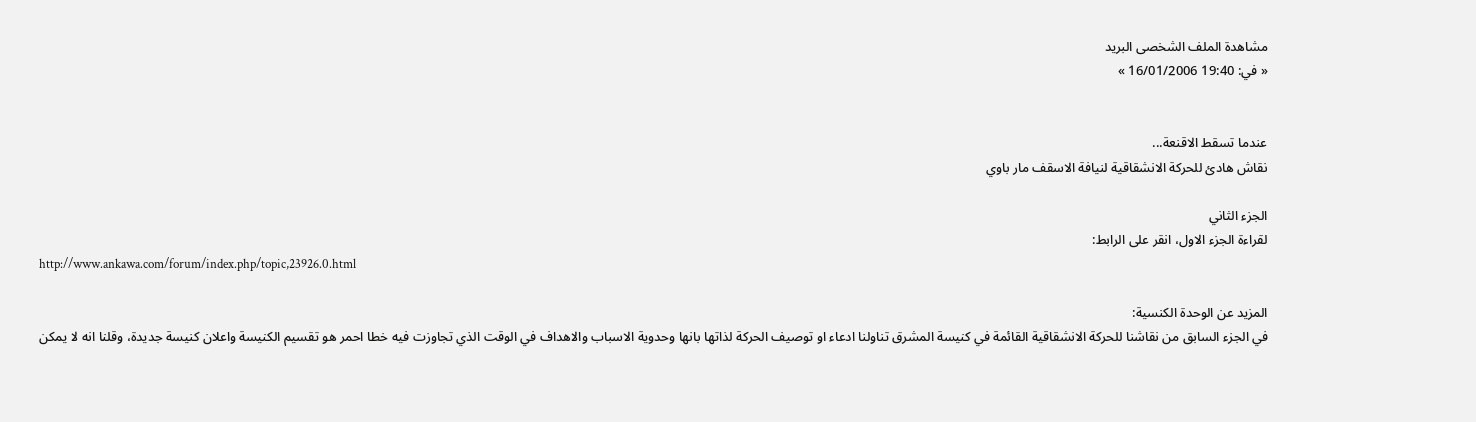مشاهدة الملف الشخصى البريد
« في: 19:40 16/01/2006 »


عندما تسقط الاقنعة...
نقاش هادئ للحركة الانشقاقية لنيافة الاسقف مار باوي

الجزء الثاني
لقراءة الجزء الاول، انقر على الرابط:
http://www.ankawa.com/forum/index.php/topic,23926.0.html

المزيد عن الوحدة الكنسية:
في الجزء السابق من نقاشنا للحركة الانشقاقية القائمة في كنيسة المشرق تناولنا ادعاء او توصيف الحركة لذاتها بانها وحدوية الاسباب والاهداف في الوقت الذي تجاوزت فيه خطا احمر هو تقسيم الكنيسة واعلان كنيسة جديدة، وقلنا انه لا يمكن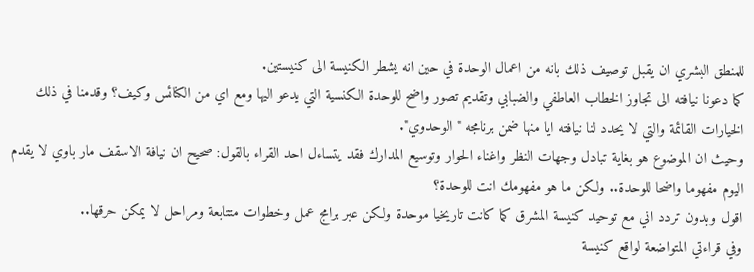للمنطق البشري ان يقبل توصيف ذلك بانه من اعمال الوحدة في حين انه يشطر الكنيسة الى كنيستين.
كما دعونا نيافته الى تجاوز الخطاب العاطفي والضبابي وتقديم تصور واضح للوحدة الكنسية التي يدعو اليها ومع اي من الكنائس وكيف؟ وقدمنا في ذلك الخيارات القائمة والتي لا يحدد لنا نيافته ايا منها ضمن برنامجه "الوحدوي".
وحيث ان الموضوع هو بغاية تبادل وجهات النظر واغناء الحوار وتوسيع المدارك فقد يتساءل احد القراء بالقول: صحيح ان نيافة الاسقف مار باوي لا يقدم اليوم مفهوما واضحا للوحدة.. ولكن ما هو مفهومك انت للوحدة؟
اقول وبدون تردد اني مع توحيد كنيسة المشرق كما كانت تاريخيا موحدة ولكن عبر برامج عمل وخطوات متتابعة ومراحل لا يمكن حرقها..
وفي قراءتي المتواضعة لواقع كنيسة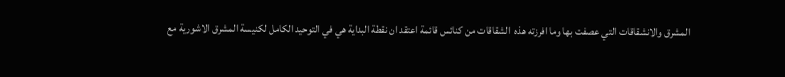المشرق والانشقاقات التي عصفت بها وما افرزته هذه  الشقاقات من كنائس قائمة اعتقد ان نقطة البداية هي في التوحيد الكامل لكنيسة المشرق الاشورية مع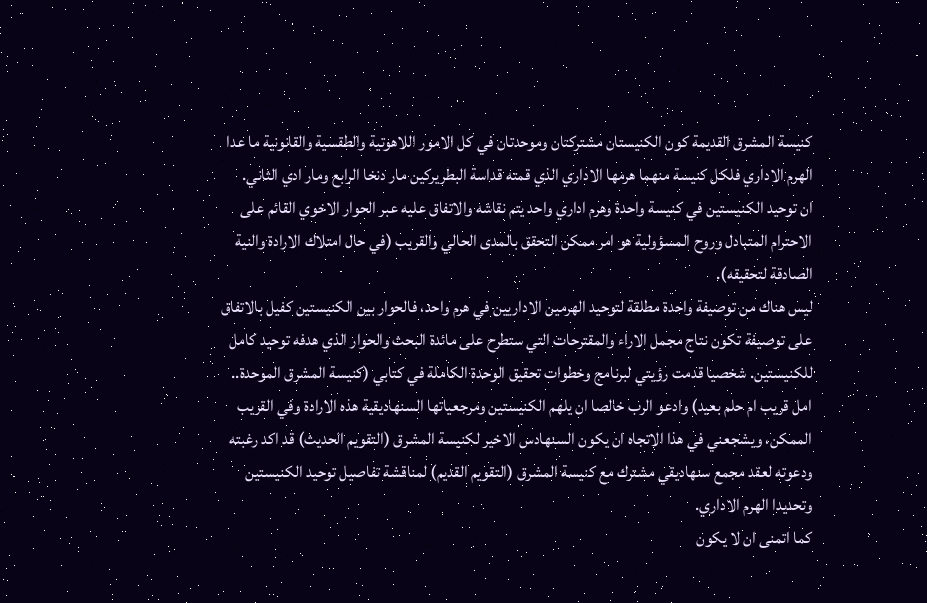كنيسة المشرق القديمة كون الكنيستان مشتركتان وموحدتان في كل الامور اللاهوتية والطقسية والقانونية ما عدا الهرم الاداري فلكل كنيسة منهما هرمها الاداري الذي قمته قداسة البطريركين مار دنخا الرابع ومار ادي الثاني.
ان توحيد الكنيستين في كنيسة واحدة وهرم اداري واحد يتم نقاشه والاتفاق عليه عبر الحوار الاخوي القائم على الاحترام المتبادل وروح المسؤولية هو امر ممكن التحقق بالمدى الحالي والقريب (في حال امتلاك الارادة والنية الصادقة لتحقيقه).
ليس هناك من توصيفة واحدة مطلقة لتوحيد الهرمين الاداريين في هرم واحد، فالحوار بين الكنيستين كفيل بالاتفاق على توصيفة تكون نتاج مجمل الاراء والمقترحات التي ستطرح على مائدة البحث والحوار الذي هدفه توحيد كامل للكنيستين. شخصيا قدمت رؤيتي لبرنامج وخطوات تحقيق الوحدة الكاملة في كتابي (كنيسة المشرق الموحدة.. امل قريب ام حلم بعيد) وادعو الرب خالصا ان يلهم الكنيستين ومرجعياتها السنهاديقية هذه الارادة وفي القريب الممكن، ويشجعني في هذا الاتجاه ان يكون السنهادس الاخير لكنيسة المشرق (التقويم الحديث) قد اكد رغبته ودعوته لعقد مجمع سنهاديقي مشترك مع كنيسة المشرق (التقويم القديم) لمناقشة تفاصيل توحيد الكنيستين وتحديدا الهرم الاداري.
كما اتمنى ان لا يكون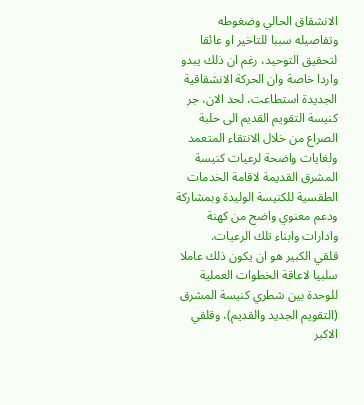الانشقاق الحالي وضغوطه وتفاصيله سببا للتاخير او عائقا لتحقيق التوحيد، رغم ان ذلك يبدو واردا خاصة وان الحركة الانشقاقية الجديدة استطاعت، لحد الان، جر كنيسة التقويم القديم الى حلبة الصراع من خلال الانتقاء المتعمد ولغايات واضحة لرعيات كنيسة المشرق القديمة لاقامة الخدمات الطقسية للكنيسة الوليدة وبمشاركة ودعم معنوي واضح من كهنة وادارات وابناء تلك الرعيات.
قلقي الكبير هو ان يكون ذلك عاملا سلبيا لاعاقة الخطوات العملية للوحدة بين شطري كنيسة المشرق (التقويم الجديد والقديم)، وقلقي الاكبر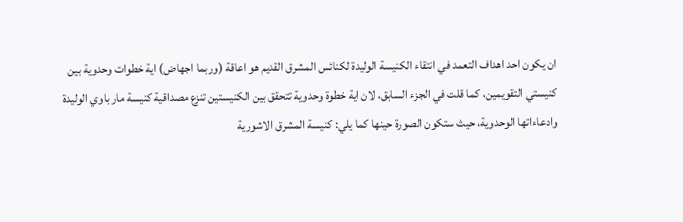ان يكون احد اهداف التعمد في انتقاء الكنيسة الوليدة لكنائس المشرق القديم هو اعاقة (وربما اجهاض) اية خطوات وحدوية بين كنيستي التقويمين، كما قلت في الجزء السابق، لان اية خطوة وحدوية تتحقق بين الكنيستين تنزع مصداقية كنيسة مار باوي الوليدة وادعاءاتها الوحدوية، حيث ستكون الصورة حينها كما يلي: كنيسة المشرق الاشورية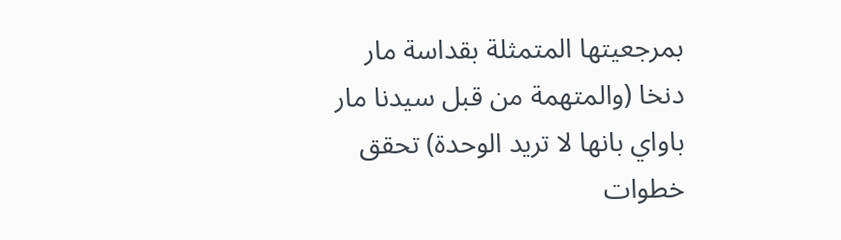بمرجعيتها المتمثلة بقداسة مار دنخا (والمتهمة من قبل سيدنا مار باواي بانها لا تريد الوحدة) تحقق خطوات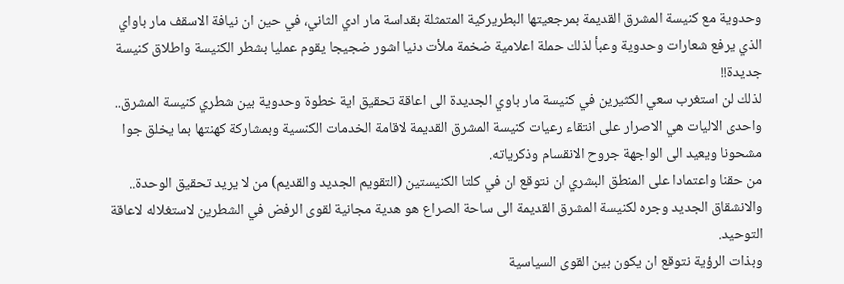وحدوية مع كنيسة المشرق القديمة بمرجعيتها البطريركية المتمثلة بقداسة مار ادي الثاني، في حين ان نيافة الاسقف مار باواي الذي يرفع شعارات وحدوية وعبأ لذلك حملة اعلامية ضخمة ملأت دنيا اشور ضجيجا يقوم عمليا بشطر الكنيسة واطلاق كنيسة جديدة!!
لذلك لن استغرب سعي الكثيرين في كنيسة مار باوي الجديدة الى اعاقة تحقيق اية خطوة وحدوية بين شطري كنيسة المشرق.. واحدى الاليات هي الاصرار على انتقاء رعيات كنيسة المشرق القديمة لاقامة الخدمات الكنسية وبمشاركة كهنتها بما يخلق جوا مشحونا ويعيد الى الواجهة جروح الانقسام وذكرياته.
من حقنا واعتمادا على المنطق البشري ان نتوقع ان في كلتا الكنيستين (التقويم الجديد والقديم) من لا يريد تحقيق الوحدة.. والانشقاق الجديد وجره لكنيسة المشرق القديمة الى ساحة الصراع هو هدية مجانية لقوى الرفض في الشطرين لاستغلاله لاعاقة التوحيد.
وبذات الرؤية نتوقع ان يكون بين القوى السياسية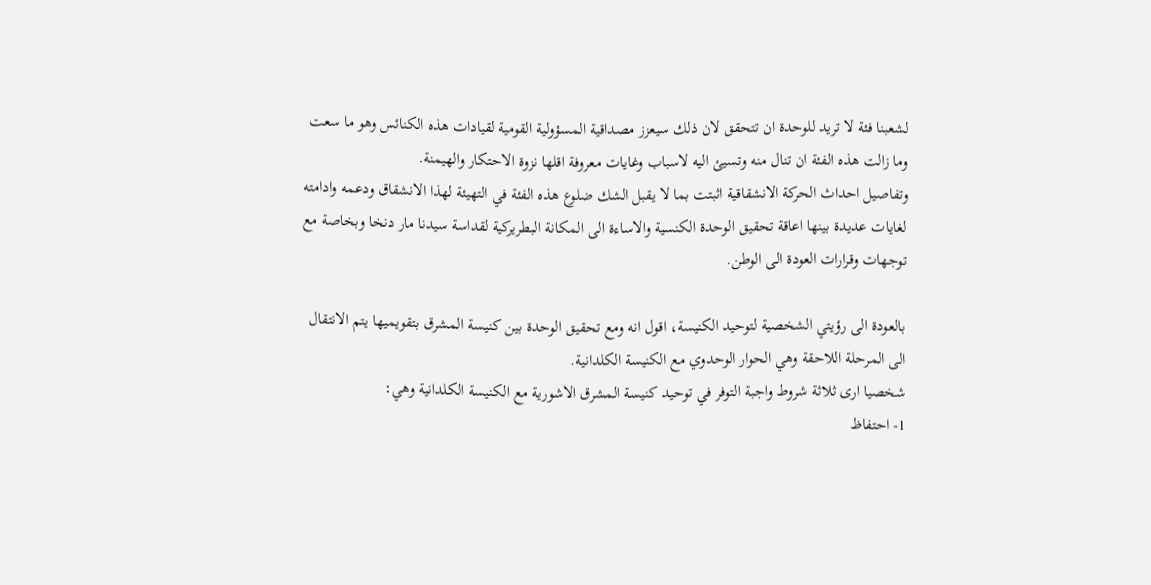لشعبنا فئة لا تريد للوحدة ان تتحقق لان ذلك سيعزز مصداقية المسؤولية القومية لقيادات هذه الكنائس وهو ما سعت وما زالت هذه الفئة ان تنال منه وتسيئ اليه لاسباب وغايات معروفة اقلها نزوة الاحتكار والهيمنة.
وتفاصيل احداث الحركة الانشقاقية اثبتت بما لا يقبل الشك ضلوع هذه الفئة في التهيئة لهذا الانشقاق ودعمه وادامته لغايات عديدة بينها اعاقة تحقيق الوحدة الكنسية والاساءة الى المكانة البطريركية لقداسة سيدنا مار دنخا وبخاصة مع توجهات وقرارات العودة الى الوطن.

بالعودة الى رؤيتي الشخصية لتوحيد الكنيسة، اقول انه ومع تحقيق الوحدة بين كنيسة المشرق بتقويميها يتم الانتقال الى المرحلة اللاحقة وهي الحوار الوحدوي مع الكنيسة الكلدانية.
شخصيا ارى ثلاثة شروط واجبة التوفر في توحيد كنيسة المشرق الاشورية مع الكنيسة الكلدانية وهي:
1- احتفاظ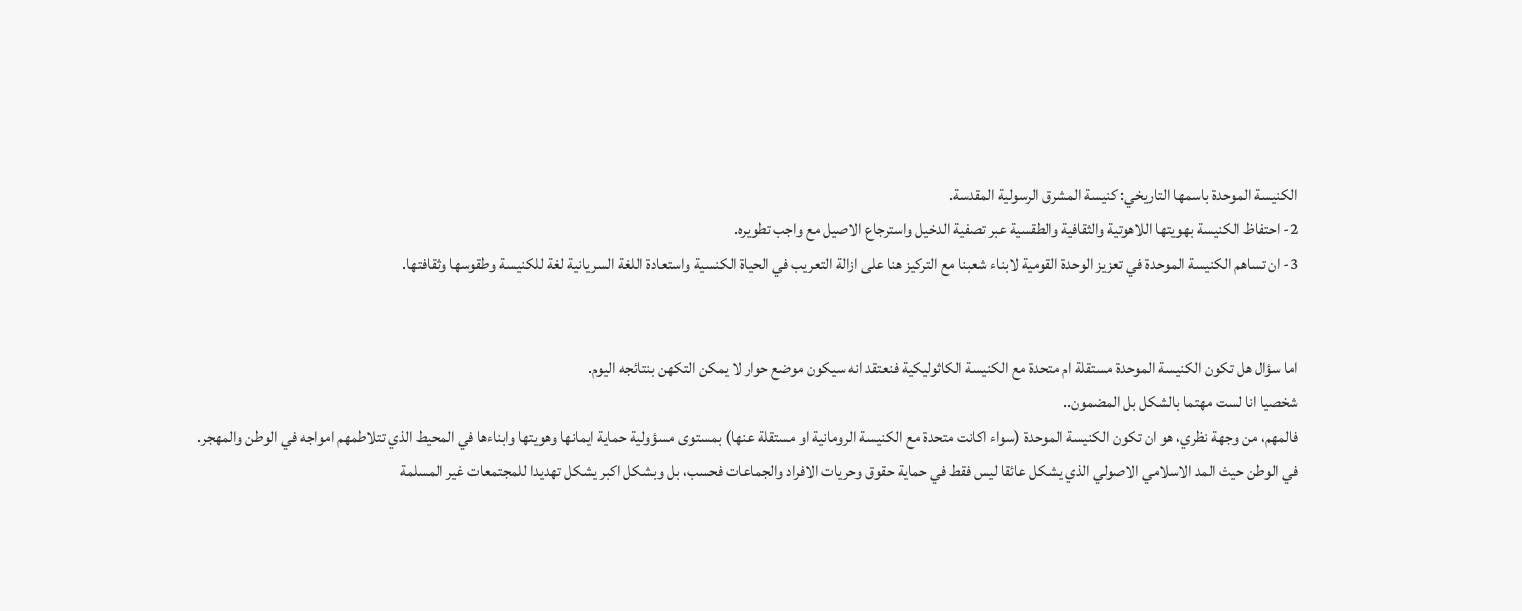الكنيسة الموحدة باسمها التاريخي: كنيسة المشرق الرسولية المقدسة.
2- احتفاظ الكنيسة بهويتها اللاهوتية والثقافية والطقسية عبر تصفية الدخيل واسترجاع الاصيل مع واجب تطويره.
3- ان تساهم الكنيسة الموحدة في تعزيز الوحدة القومية لابناء شعبنا مع التركيز هنا على ازالة التعريب في الحياة الكنسية واستعادة اللغة السريانية لغة للكنيسة وطقوسها وثقافتها.


اما سؤال هل تكون الكنيسة الموحدة مستقلة ام متحدة مع الكنيسة الكاثوليكية فنعتقد انه سيكون موضع حوار لا يمكن التكهن بنتائجه اليوم.
شخصيا انا لست مهتما بالشكل بل المضمون..
فالمهم، من وجهة نظري، هو ان تكون الكنيسة الموحدة (سواء اكانت متحدة مع الكنيسة الرومانية او مستقلة عنها) بمستوى مسؤولية حماية ايمانها وهويتها وابناءها في المحيط الذي تتلاطمهم امواجه في الوطن والمهجر.
في الوطن حيث المد الاسلامي الاصولي الذي يشكل عائقا ليس فقط في حماية حقوق وحريات الافراد والجماعات فحسب، بل وبشكل اكبر يشكل تهديدا للمجتمعات غير المسلمة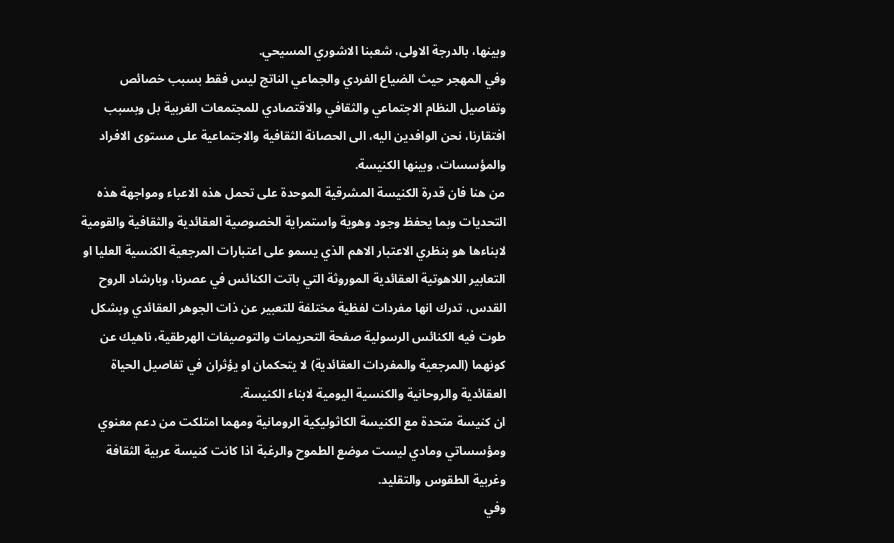وبينها، بالدرجة الاولى، شعبنا الاشوري المسيحي.
وفي المهجر حيث الضياع الفردي والجماعي الناتج ليس فقط بسبب خصائص وتفاصيل النظام الاجتماعي والثقافي والاقتصادي للمجتمعات الغربية بل وبسبب افتقارنا، نحن الوافدين اليه، الى الحصانة الثقافية والاجتماعية على مستوى الافراد والمؤسسات، وبينها الكنيسة.
من هنا فان قدرة الكنيسة المشرقية الموحدة على تحمل هذه الاعباء ومواجهة هذه التحديات وبما يحفظ وجود وهوية واستمراية الخصوصية العقائدية والثقافية والقومية لابناءها هو بنظري الاعتبار الاهم الذي يسمو على اعتبارات المرجعية الكنسية العليا او التعابير اللاهوتية العقائدية الموروثة التي باتت الكنائس في عصرنا، وبارشاد الروح القدس، تدرك انها مفردات لفظية مختلفة للتعبير عن ذات الجوهر العقائدي وبشكل طوت فيه الكنائس الرسولية صفحة التحريمات والتوصيفات الهرطقية، ناهيك عن كونهما (المرجعية والمفردات العقائدية) لا يتحكمان او يؤثران في تفاصيل الحياة العقائدية والروحانية والكنسية اليومية لابناء الكنيسة.
ان كنيسة متحدة مع الكنيسة الكاثوليكية الرومانية ومهما امتلكت من دعم معنوي ومؤسساتي ومادي ليست موضع الطموح والرغبة اذا كانت كنيسة عربية الثقافة وغربية الطقوس والتقليد.
وفي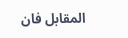المقابل فان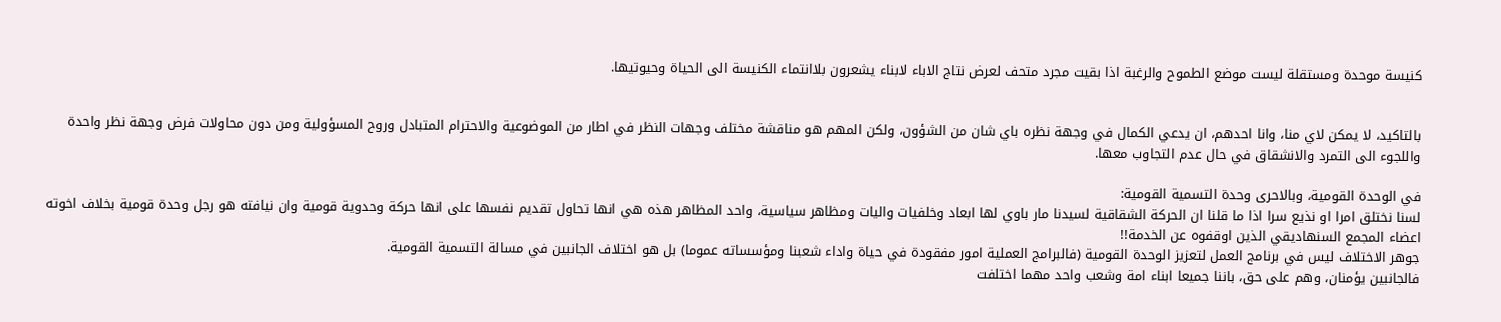كنيسة موحدة ومستقلة ليست موضع الطموح والرغبة اذا بقيت مجرد متحف لعرض نتاج الاباء لابناء يشعرون بلاانتماء الكنيسة الى الحياة وحيوتيها.


بالتاكيد، لا يمكن لاي منا، وانا احدهم، ان يدعي الكمال في وجهة نظره باي شان من الشؤون، ولكن المهم هو مناقشة مختلف وجهات النظر في اطار من الموضوعية والاحترام المتبادل وروح المسؤولية ومن دون محاولات فرض وجهة نظر واحدة واللجوء الى التمرد والانشقاق في حال عدم التجاوب معها.

في الوحدة القومية، وبالاحرى وحدة التسمية القومية:
لسنا نختلق امرا او نذيع سرا اذا ما قلنا ان الحركة الشقاقية لسيدنا مار باوي لها ابعاد وخلفيات واليات ومظاهر سياسية، واحد المظاهر هذه هي انها تحاول تقديم نفسها على انها حركة وحدوية قومية وان نيافته هو رجل وحدة قومية بخلاف اخوته اعضاء المجمع السنهاديقي الذين اوقفوه عن الخدمة!!
جوهر الاختلاف ليس في برنامج العمل لتعزيز الوحدة القومية (فالبرامج العملية امور مفقودة في حياة واداء شعبنا ومؤسساته عموما) بل هو اختلاف الجانبين في مسالة التسمية القومية.
فالجانبين يؤمنان، وهم على حق، باننا جميعا ابناء امة وشعب واحد مهما اختلفت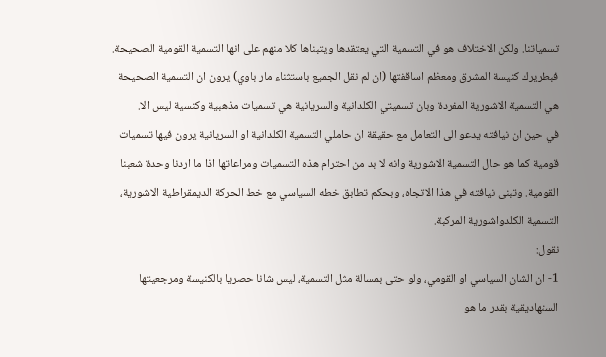تسمياتنا. ولكن الاختلاف هو في التسمية التي يعتقدها ويتبناها كلا منهم على انها التسمية القومية الصحيحة.
فبطريرك كنيسة المشرق ومعظم اساقفتها (ان لم نقل الجميع باستثناء مار باوي) يرون ان التسمية الصحيحة هي التسمية الاشورية المفردة وبان تسميتي الكلدانية والسريانية هي تسميات مذهبية وكنسية ليس الا.
في حين ان نيافته يدعو الى التعامل مع حقيقة ان حاملي التسمية الكلدانية او السريانية يرون فيها تسميات قومية كما هو حال التسمية الاشورية وانه لا بد من احترام هذه التسميات ومراعاتها اذا ما اردنا وحدة شعبنا القومية. وتبنى نيافته في هذا الاتجاه، وبحكم تطابق خطه السياسي مع خط الحركة الديمقراطية الاشورية، التسمية الكلدواشورية المركبة.
نقول:
1- ان الشان السياسي او القومي، ولو حتى بمسالة مثل التسمية، ليس شانا حصريا بالكنيسة ومرجعيتها السنهاديقية بقدر ما هو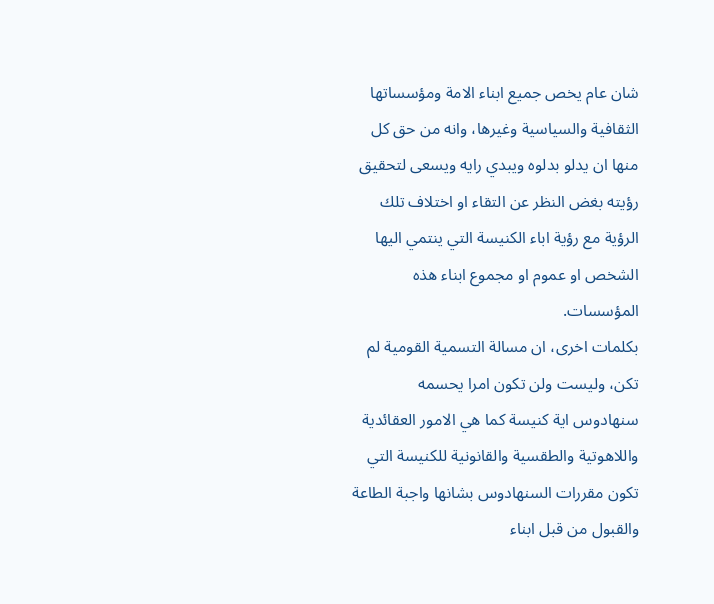شان عام يخص جميع ابناء الامة ومؤسساتها الثقافية والسياسية وغيرها، وانه من حق كل منها ان يدلو بدلوه ويبدي رايه ويسعى لتحقيق رؤيته بغض النظر عن التقاء او اختلاف تلك الرؤية مع رؤية اباء الكنيسة التي ينتمي اليها الشخص او عموم او مجموع ابناء هذه المؤسسات.
بكلمات اخرى، ان مسالة التسمية القومية لم تكن، وليست ولن تكون امرا يحسمه سنهادوس اية كنيسة كما هي الامور العقائدية واللاهوتية والطقسية والقانونية للكنيسة التي تكون مقررات السنهادوس بشانها واجبة الطاعة والقبول من قبل ابناء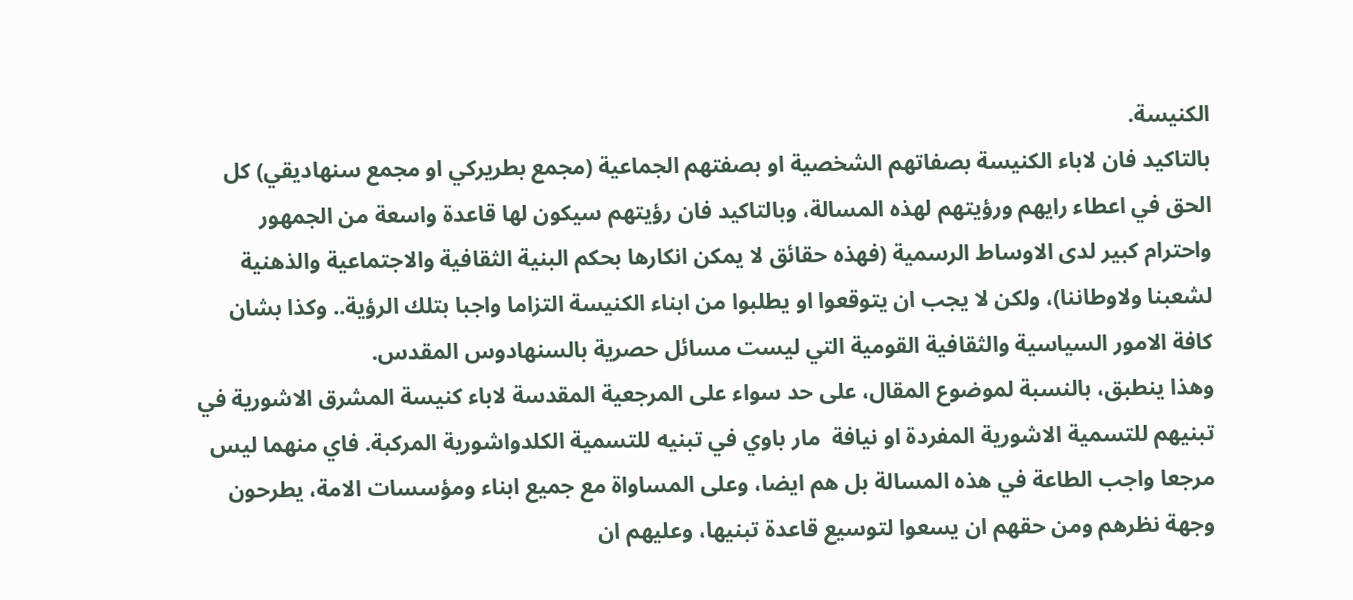الكنيسة.
بالتاكيد فان لاباء الكنيسة بصفاتهم الشخصية او بصفتهم الجماعية (مجمع بطريركي او مجمع سنهاديقي) كل الحق في اعطاء رايهم ورؤيتهم لهذه المسالة، وبالتاكيد فان رؤيتهم سيكون لها قاعدة واسعة من الجمهور واحترام كبير لدى الاوساط الرسمية (فهذه حقائق لا يمكن انكارها بحكم البنية الثقافية والاجتماعية والذهنية لشعبنا ولاوطاننا)، ولكن لا يجب ان يتوقعوا او يطلبوا من ابناء الكنيسة التزاما واجبا بتلك الرؤية.. وكذا بشان كافة الامور السياسية والثقافية القومية التي ليست مسائل حصرية بالسنهادوس المقدس.
وهذا ينطبق، بالنسبة لموضوع المقال، على حد سواء على المرجعية المقدسة لاباء كنيسة المشرق الاشورية في تبنيهم للتسمية الاشورية المفردة او نيافة  مار باوي في تبنيه للتسمية الكلدواشورية المركبة. فاي منهما ليس مرجعا واجب الطاعة في هذه المسالة بل هم ايضا، وعلى المساواة مع جميع ابناء ومؤسسات الامة، يطرحون وجهة نظرهم ومن حقهم ان يسعوا لتوسيع قاعدة تبنيها، وعليهم ان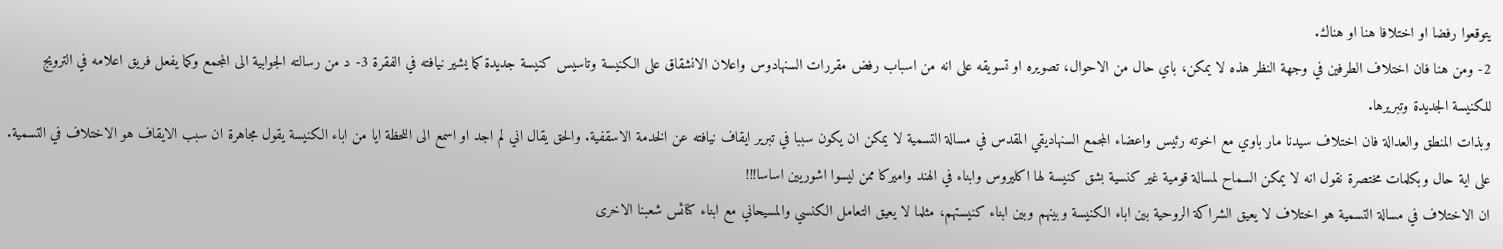يتوقعوا رفضا او اختلافا هنا او هناك.
2- ومن هنا فان اختلاف الطرفين في وجهة النظر هذه لا يمكن، باي حال من الاحوال، تصويره او تسويقه على انه من اسباب رفض مقررات السنهادوس واعلان الانشقاق على الكنيسة وتاسيس كنيسة جديدة كما يشير نيافته في الفقرة 3- د من رسالته الجوابية الى المجمع وكما يفعل فريق اعلامه في الترويج للكنيسة الجديدة وتبريرها.
وبذات المنطق والعدالة فان اختلاف سيدنا مار باوي مع اخوته رئيس واعضاء المجمع السنهاديقي المقدس في مسالة التسمية لا يمكن ان يكون سببا في تبرير ايقاف نيافته عن الخدمة الاسقفية. والحق يقال اني لم اجد او اسمع الى اللحظة ايا من اباء الكنيسة يقول مجاهرة ان سبب الايقاف هو الاختلاف في التسمية.
على اية حال وبكلمات مختصرة نقول انه لا يمكن السماح لمسالة قومية غير كنسية بشق كنيسة لها اكليروس وابناء في الهند واميركا ممن ليسوا اشوريين اساسا!!!
ان الاختلاف في مسالة التسمية هو اختلاف لا يعيق الشراكة الروحية بين اباء الكنيسة وبينهم وبين ابناء كنيستهم، مثلما لا يعيق التعامل الكنسي والمسيحاني مع ابناء كنائس شعبنا الاخرى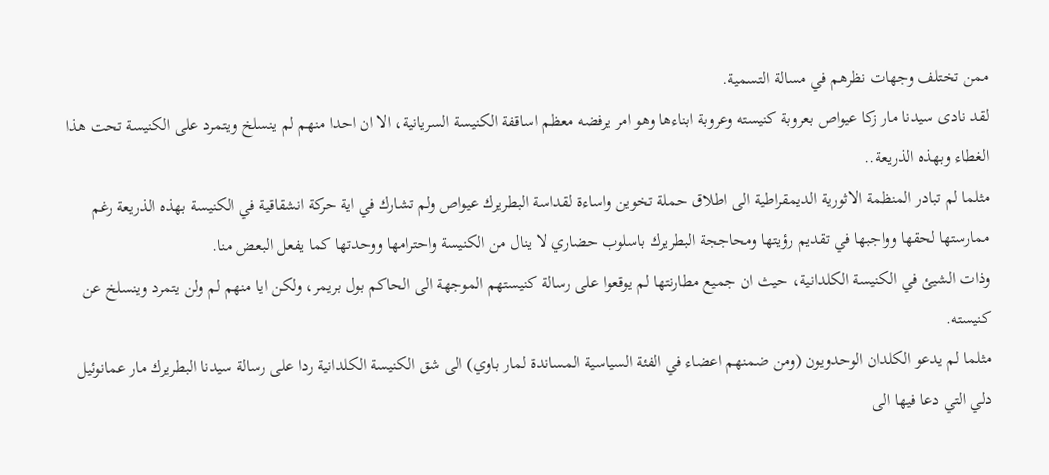ممن تختلف وجهات نظرهم في مسالة التسمية.
لقد نادى سيدنا مار زكا عيواص بعروبة كنيسته وعروبة ابناءها وهو امر يرفضه معظم اساقفة الكنيسة السريانية، الا ان احدا منهم لم ينسلخ ويتمرد على الكنيسة تحت هذا الغطاء وبهذه الذريعة..
مثلما لم تبادر المنظمة الاثورية الديمقراطية الى اطلاق حملة تخوين واساءة لقداسة البطريرك عيواص ولم تشارك في اية حركة انشقاقية في الكنيسة بهذه الذريعة رغم ممارستها لحقها وواجبها في تقديم رؤيتها ومحاججة البطريرك باسلوب حضاري لا ينال من الكنيسة واحترامها ووحدتها كما يفعل البعض منا.
وذات الشيئ في الكنيسة الكلدانية، حيث ان جميع مطارنتها لم يوقعوا على رسالة كنيستهم الموجهة الى الحاكم بول بريمر، ولكن ايا منهم لم ولن يتمرد وينسلخ عن كنيسته.
مثلما لم يدعو الكلدان الوحدويون (ومن ضمنهم اعضاء في الفئة السياسية المساندة لمار باوي) الى شق الكنيسة الكلدانية ردا على رسالة سيدنا البطريرك مار عمانوئيل دلي التي دعا فيها الى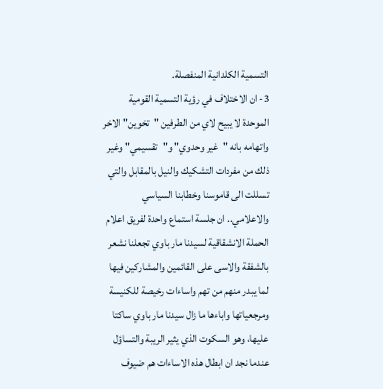التسمية الكلدانية المنفصلة.
3- ان الاختلاف في رؤية التسمية القومية الموحدة لا يبيح لاي من الطرفين "تخوين" الاخر واتهامه بانه "غير وحدوي" و"تقسيمي" وغير ذلك من مفردات التشكيك والنيل بالمقابل والتي تسللت الى قاموسنا وخطابنا السياسي والاعلامي.. ان جلسة استماع واحدة لفريق اعلام الحملة الانشقاقية لسيدنا مار باوي تجعلنا نشعر بالشفقة والاسى على القائمين والمشاركين فيها لما يبدر منهم من تهم واساءات رخيصة للكنيسة ومرجعياتها واباءها ما زال سيدنا مار باوي ساكتا عليها، وهو السكوت الذي يثير الريبة والتساؤل عندما نجد ان ابطال هذه الاساءات هم ضيوف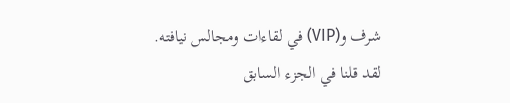شرف و(VIP) في لقاءات ومجالس نيافته.
لقد قلنا في الجزء السابق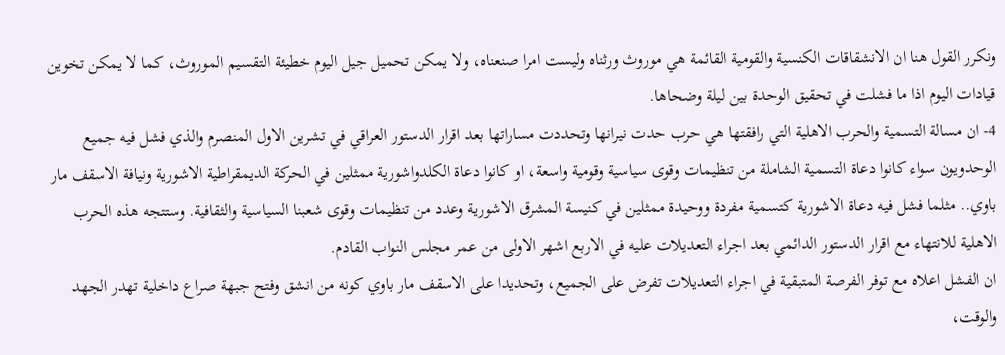ونكرر القول هنا ان الانشقاقات الكنسية والقومية القائمة هي موروث ورثناه وليست امرا صنعناه، ولا يمكن تحميل جيل اليوم خطيئة التقسيم الموروث، كما لا يمكن تخوين قيادات اليوم اذا ما فشلت في تحقيق الوحدة بين ليلة وضحاها.
4- ان مسالة التسمية والحرب الاهلية التي رافقتها هي حرب حدت نيرانها وتحددت مساراتها بعد اقرار الدستور العراقي في تشرين الاول المنصرم والذي فشل فيه جميع الوحدويون سواء كانوا دعاة التسمية الشاملة من تنظيمات وقوى سياسية وقومية واسعة، او كانوا دعاة الكلدواشورية ممثلين في الحركة الديمقراطية الاشورية ونيافة الاسقف مار باوي.. مثلما فشل فيه دعاة الاشورية كتسمية مفردة ووحيدة ممثلين في كنيسة المشرق الاشورية وعدد من تنظيمات وقوى شعبنا السياسية والثقافية. وستتجه هذه الحرب الاهلية للانتهاء مع اقرار الدستور الدائمي بعد اجراء التعديلات عليه في الاربع اشهر الاولى من عمر مجلس النواب القادم.
ان الفشل اعلاه مع توفر الفرصة المتبقية في اجراء التعديلات تفرض على الجميع، وتحديدا على الاسقف مار باوي كونه من انشق وفتح جبهة صراع داخلية تهدر الجهد والوقت،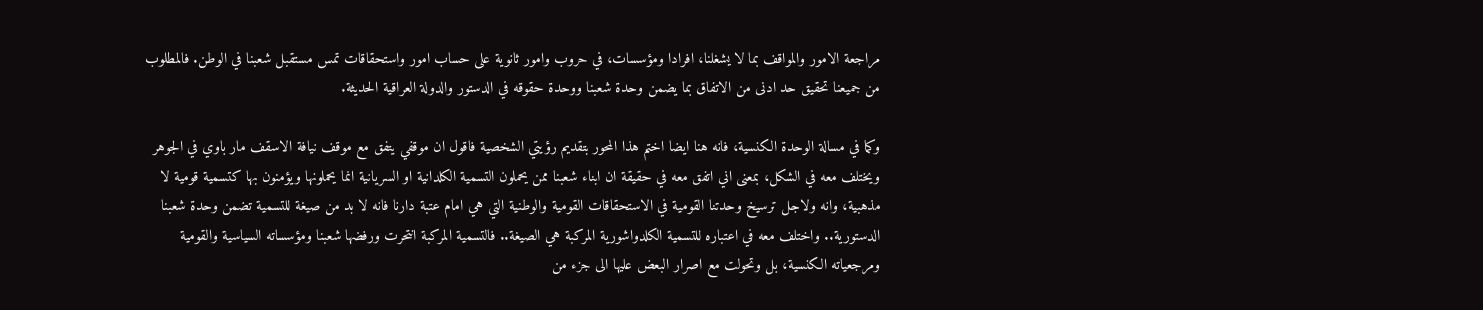مراجعة الامور والمواقف بما لا يشغلنا، افرادا ومؤسسات، في حروب وامور ثانوية على حساب امور واستحقاقات تمس مستقبل شعبنا في الوطن. فالمطلوب من جميعنا تحقيق حد ادنى من الاتفاق بما يضمن وحدة شعبنا ووحدة حقوقه في الدستور والدولة العراقية الحديثة.

وكما في مسالة الوحدة الكنسية، فانه هنا ايضا اختم هذا المحور بتقديم رؤيتي الشخصية فاقول ان موقفي يتفق مع موقف نيافة الاسقف مار باوي في الجوهر ويختلف معه في الشكل، بمعنى اني اتفق معه في حقيقة ان ابناء شعبنا ممن يحملون التسمية الكلدانية او السريانية انما يحملونها ويؤمنون بها كتسمية قومية لا مذهبية، وانه ولاجل ترسيخ وحدتنا القومية في الاستحقاقات القومية والوطنية التي هي امام عتبة دارنا فانه لا بد من صيغة للتسمية تضمن وحدة شعبنا الدستورية.. واختلف معه في اعتباره للتسمية الكلدواشورية المركبة هي الصيغة.. فالتسمية المركبة انتحرت ورفضها شعبنا ومؤسساته السياسية والقومية ومرجعياته الكنسية، بل وتحولت مع اصرار البعض عليها الى جزء من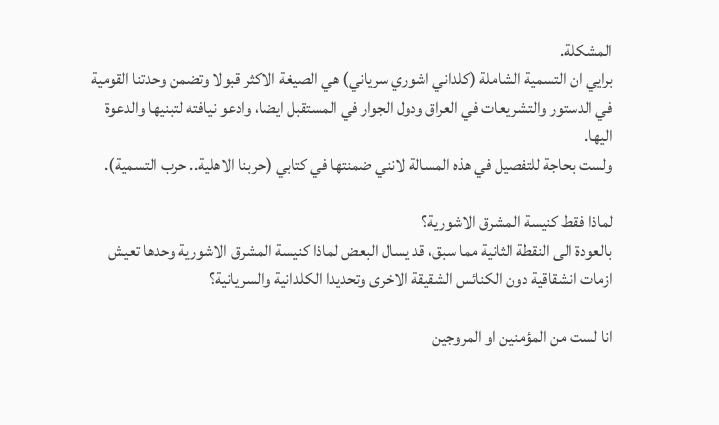المشكلة.
برايي ان التسمية الشاملة (كلداني اشوري سرياني) هي الصيغة الاكثر قبولا وتضمن وحدتنا القومية في الدستور والتشريعات في العراق ودول الجوار في المستقبل ايضا، وادعو نيافته لتبنيها والدعوة اليها.
ولست بحاجة للتفصيل في هذه المسالة لانني ضمنتها في كتابي (حربنا الاهلية.. حرب التسمية).

لماذا فقط كنيسة المشرق الاشورية؟
بالعودة الى النقطة الثانية مما سبق، قد يسال البعض لماذا كنيسة المشرق الاشورية وحدها تعيش ازمات انشقاقية دون الكنائس الشقيقة الاخرى وتحديدا الكلدانية والسريانية؟

انا لست من المؤمنين او المروجين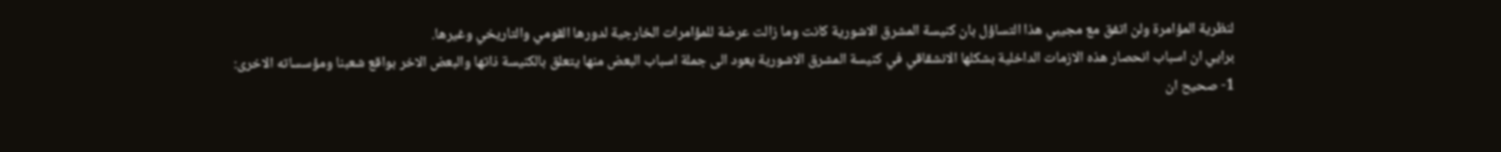لنظرية المؤامرة ولن اتفق مع مجيبي هذا التساؤل بان كنيسة المشرق الاشورية كانت وما زالت عرضة للمؤامرات الخارجية لدورها القومي والتاريخي وغيرها.
برايي ان اسباب انحصار هذه الازمات الداخلية بشكلها الانشقاقي في كنيسة المشرق الاشورية يعود الى جملة اسباب البعض منها يتعلق بالكنيسة ذاتها والبعض الاخر بواقع شعبنا ومؤسساته الاخرى:
1- صحيح ان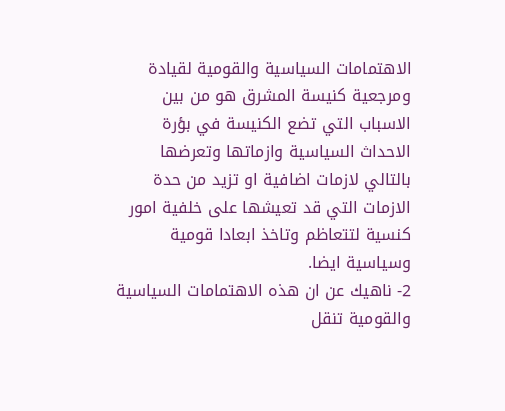الاهتمامات السياسية والقومية لقيادة ومرجعية كنيسة المشرق هو من بين الاسباب التي تضع الكنيسة في بؤرة الاحداث السياسية وازماتها وتعرضها بالتالي لازمات اضافية او تزيد من حدة الازمات التي قد تعيشها على خلفية امور كنسية لتتعاظم وتاخذ ابعادا قومية وسياسية ايضا.
2- ناهيك عن ان هذه الاهتمامات السياسية والقومية تنقل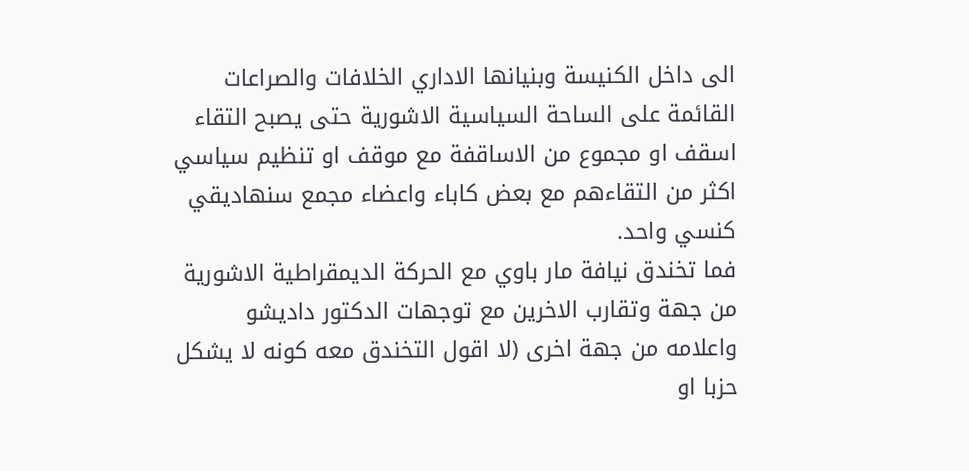الى داخل الكنيسة وبنيانها الاداري الخلافات والصراعات القائمة على الساحة السياسية الاشورية حتى يصبح التقاء اسقف او مجموع من الاساقفة مع موقف او تنظيم سياسي اكثر من التقاءهم مع بعض كاباء واعضاء مجمع سنهاديقي كنسي واحد.
فما تخندق نيافة مار باوي مع الحركة الديمقراطية الاشورية من جهة وتقارب الاخرين مع توجهات الدكتور داديشو واعلامه من جهة اخرى (لا اقول التخندق معه كونه لا يشكل حزبا او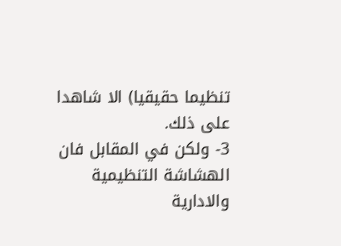تنظيما حقيقيا) الا شاهدا على ذلك.
3- ولكن في المقابل فان الهشاشة التنظيمية والادارية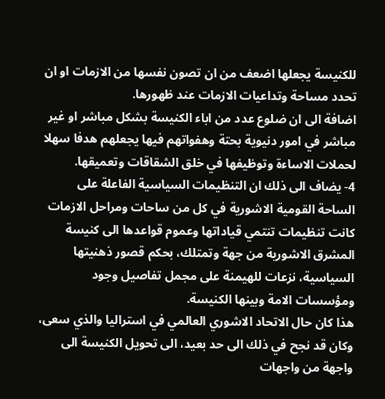للكنيسة يجعلها اضعف من ان تصون نفسها من الازمات او ان تحدد مساحة وتداعيات الازمات عند ظهورها.
اضافة الى ان ضلوع عدد من اباء الكنيسة بشكل مباشر او غير مباشر في امور دنيوية بحتة وهفواتهم فيها يجعلهم هدفا سهلا لحملات الاساءة وتوظيفها في خلق الشقاقات وتعميقها.
4- يضاف الى ذلك ان التنظيمات السياسية الفاعلة على الساحة القومية الاشورية في كل من ساحات ومراحل الازمات كانت تنظيمات تنتمي قياداتها وعموم قواعدها الى كنيسة المشرق الاشورية من جهة وتمتلك، بحكم قصور ذهنيتها السياسية، نزعات للهيمنة على مجمل تفاصيل وجود ومؤسسات الامة وبينها الكنيسة.
هذا كان حال الاتحاد الاشوري العالمي في استراليا والذي سعى، وكان قد نجح في ذلك الى حد بعيد، الى تحويل الكنيسة الى واجهة من واجهات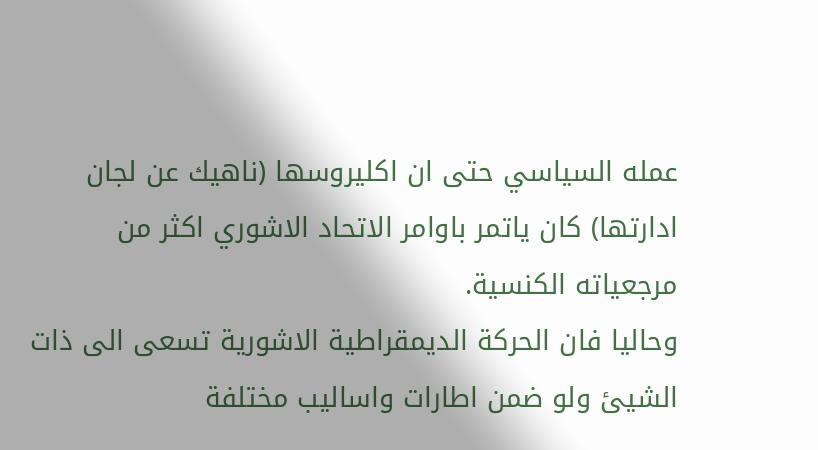عمله السياسي حتى ان اكليروسها (ناهيك عن لجان ادارتها) كان ياتمر باوامر الاتحاد الاشوري اكثر من مرجعياته الكنسية.
وحاليا فان الحركة الديمقراطية الاشورية تسعى الى ذات الشيئ ولو ضمن اطارات واساليب مختلفة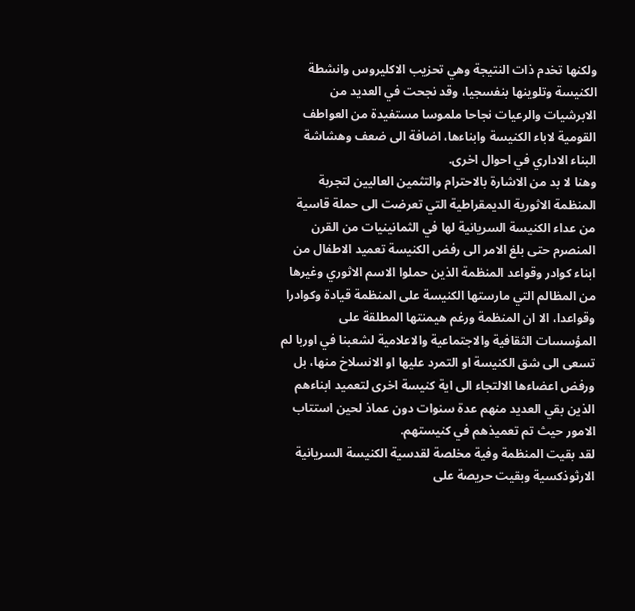ولكنها تخدم ذات النتيجة وهي تحزيب الاكليروس وانشطة الكنيسة وتلوينها بنفسجيا، وقد نجحت في العديد من الابرشيات والرعيات نجاحا ملموسا مستفيدة من العواطف القومية لاباء الكنيسة وابناءها، اضافة الى ضعف وهشاشة البناء الاداري في احوال اخرى.
وهنا لا بد من الاشارة بالاحترام والتثمين العاليين لتجربة المنظمة الاثورية الديمقراطية التي تعرضت الى حملة قاسية من عداء الكنيسة السريانية لها في الثمانينيات من القرن المنصرم حتى بلغ الامر الى رفض الكنيسة تعميد الاطفال من ابناء كوادر وقواعد المنظمة الذين حملوا الاسم الاثوري وغيرها من المظالم التي مارستها الكنيسة على المنظمة قيادة وكوادرا وقواعدا، الا ان المنظمة ورغم هيمنتها المطلقة على المؤسسات الثقافية والاجتماعية والاعلامية لشعبنا في اوربا لم تسعى الى شق الكنيسة او التمرد عليها او الانسلاخ منها، بل ورفض اعضاءها الالتجاء الى اية كنيسة اخرى لتعميد ابناءهم الذين بقي العديد منهم عدة سنوات دون عماذ لحين استتاب الامور حيث تم تعميذهم في كنيستهم.
لقد بقيت المنظمة وفية مخلصة لقدسية الكنيسة السريانية الارثوذكسية وبقيت حريصة على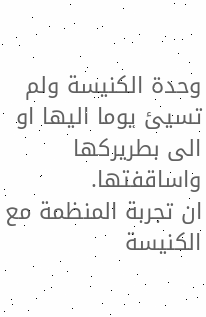وحدة الكنيسة ولم تسيئ يوما اليها او الى بطريركها واساقفتها.
ان تجربة المنظمة مع الكنيسة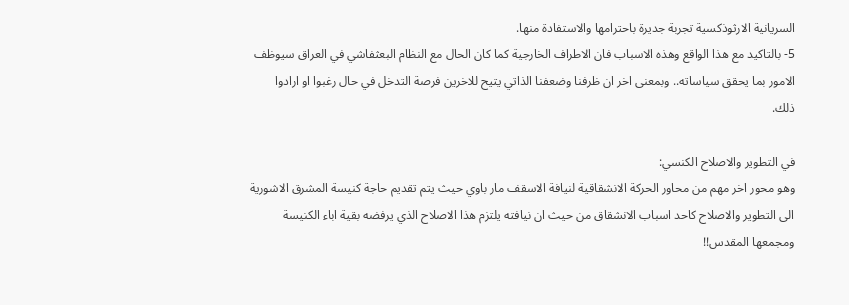السريانية الارثوذكسية تجربة جديرة باحترامها والاستفادة منها.
5- بالتاكيد مع هذا الواقع وهذه الاسباب فان الاطراف الخارجية كما كان الحال مع النظام البعثفاشي في العراق سيوظف الامور بما يحقق سياساته.. وبمعنى اخر ان ظرفنا وضعفنا الذاتي يتيح للاخرين فرصة التدخل في حال رغبوا او ارادوا ذلك.

في التطوير والاصلاح الكنسي:
وهو محور اخر مهم من محاور الحركة الانشقاقية لنيافة الاسقف مار باوي حيث يتم تقديم حاجة كنيسة المشرق الاشورية الى التطوير والاصلاح كاحد اسباب الانشقاق من حيث ان نيافته يلتزم هذا الاصلاح الذي يرفضه بقية اباء الكنيسة ومجمعها المقدس!!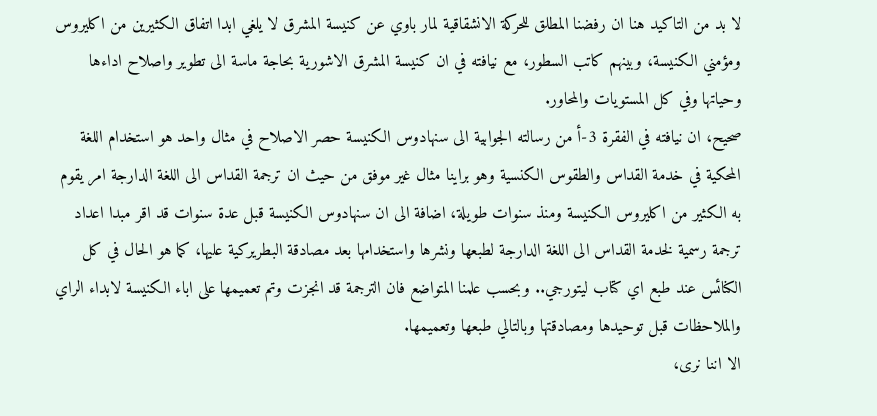لا بد من التاكيد هنا ان رفضنا المطلق للحركة الانشقاقية لمار باوي عن كنيسة المشرق لا يلغي ابدا اتفاق الكثيرين من اكليروس ومؤمني الكنيسة، وبينهم كاتب السطور، مع نيافته في ان كنيسة المشرق الاشورية بحاجة ماسة الى تطوير واصلاح اداءها وحياتها وفي كل المستويات والمحاور.
صحيح، ان نيافته في الفقرة 3-أ من رسالته الجوابية الى سنهادوس الكنيسة حصر الاصلاح في مثال واحد هو استخدام اللغة المحكية في خدمة القداس والطقوس الكنسية وهو براينا مثال غير موفق من حيث ان ترجمة القداس الى اللغة الدارجة امر يقوم به الكثير من اكليروس الكنيسة ومنذ سنوات طويلة، اضافة الى ان سنهادوس الكنيسة قبل عدة سنوات قد اقر مبدا اعداد ترجمة رسمية لخدمة القداس الى اللغة الدارجة لطبعها ونشرها واستخدامها بعد مصادقة البطريركية عليها، كما هو الحال في كل الكنائس عند طبع اي كتاب ليتورجي.. وبحسب علمنا المتواضع فان الترجمة قد انجزت وتم تعميمها على اباء الكنيسة لابداء الراي والملاحظات قبل توحيدها ومصادقتها وبالتالي طبعها وتعميمها.
الا اننا نرى،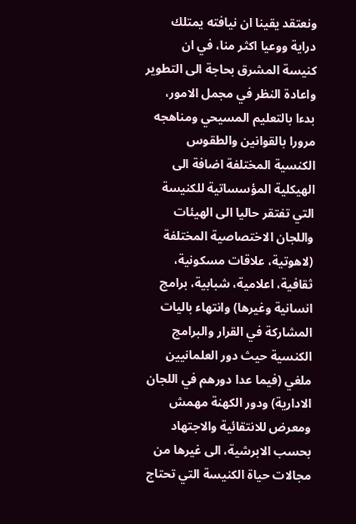ونعتقد يقينا ان نيافته يمتلك دراية ووعيا اكثر منا، في ان كنيسة المشرق بحاجة الى التطوير واعادة النظر في مجمل الامور، بدءا بالتعليم المسيحي ومناهجه مرورا بالقوانين والطقوس الكنسية المختلفة اضافة الى الهيكلية المؤسساتية للكنيسة التي تفتقر حاليا الى الهيئات واللجان الاختصاصية المختلفة (لاهوتية، علاقات مسكونية، ثقافية، اعلامية، شبابية، برامج انسانية وغيرها) وانتهاء باليات المشاركة في القرار والبرامج الكنسية حيث دور العلمانيين ملغي (فيما عدا دورهم في اللجان الادارية) ودور الكهنة مهمش ومعرض للانتقائية والاجتهاد بحسب الابرشية، الى غيرها من مجالات حياة الكنيسة التي تحتاج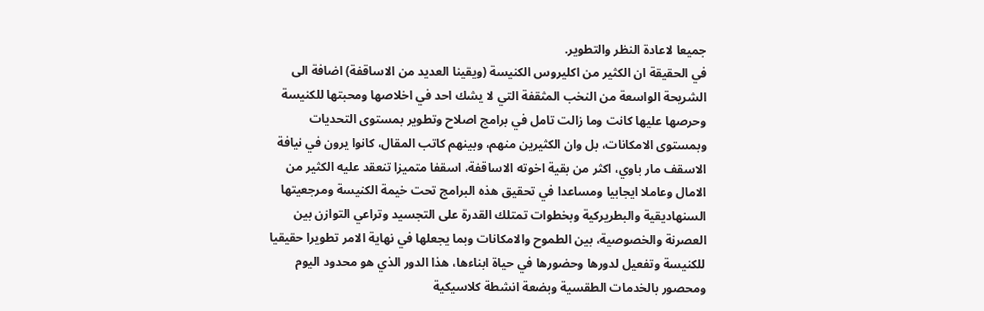جميعا لاعادة النظر والتطوير.
في الحقيقة ان الكثير من اكليروس الكنيسة (ويقينا العديد من الاساقفة) اضافة الى الشريحة الواسعة من النخب المثقفة التي لا يشك احد في اخلاصها ومحبتها للكنيسة وحرصها عليها كانت وما زالت تامل في برامج اصلاح وتطوير بمستوى التحديات وبمستوى الامكانات، بل وان الكثيرين منهم، وبينهم كاتب المقال، كانوا يرون في نيافة الاسقف مار باوي، اكثر من بقية اخوته الاساقفة، اسقفا متميزا تنعقد عليه الكثير من الامال وعاملا ايجابيا ومساعدا في تحقيق هذه البرامج تحت خيمة الكنيسة ومرجعيتها السنهاديقية والبطريركية وبخطوات تمتلك القدرة على التجسيد وتراعي التوازن بين العصرنة والخصوصية، بين الطموح والامكانات وبما يجعلها في نهاية الامر تطويرا حقيقيا للكنيسة وتفعيل لدورها وحضورها في حياة ابناءها، هذا الدور الذي هو محدود اليوم ومحصور بالخدمات الطقسية وبضعة انشطة كلاسيكية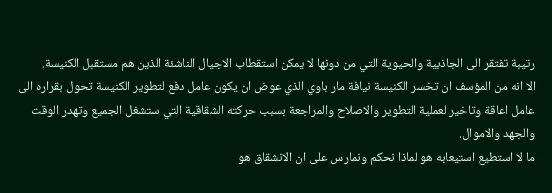رتيبة تفتقر الى الجاذبية والحيوية التي من دونها لا يمكن استقطاب الاجيال الناشئة الذين هم مستقبل الكنيسة.
الا انه من المؤسف ان تخسر الكنيسة نيافة مار باوي الذي عوض ان يكون عامل دفع لتطوير الكنيسة تحول بقراره الى عامل اعاقة وتاخير لعملية التطوير والاصلاح والمراجعة بسبب حركته الشقاقية التي ستشغل الجميع وتهدر الوقت والجهد والاموال.
ما لا استطيع استيعابه هو لماذا نحكم ونمارس على ان الانشقاق هو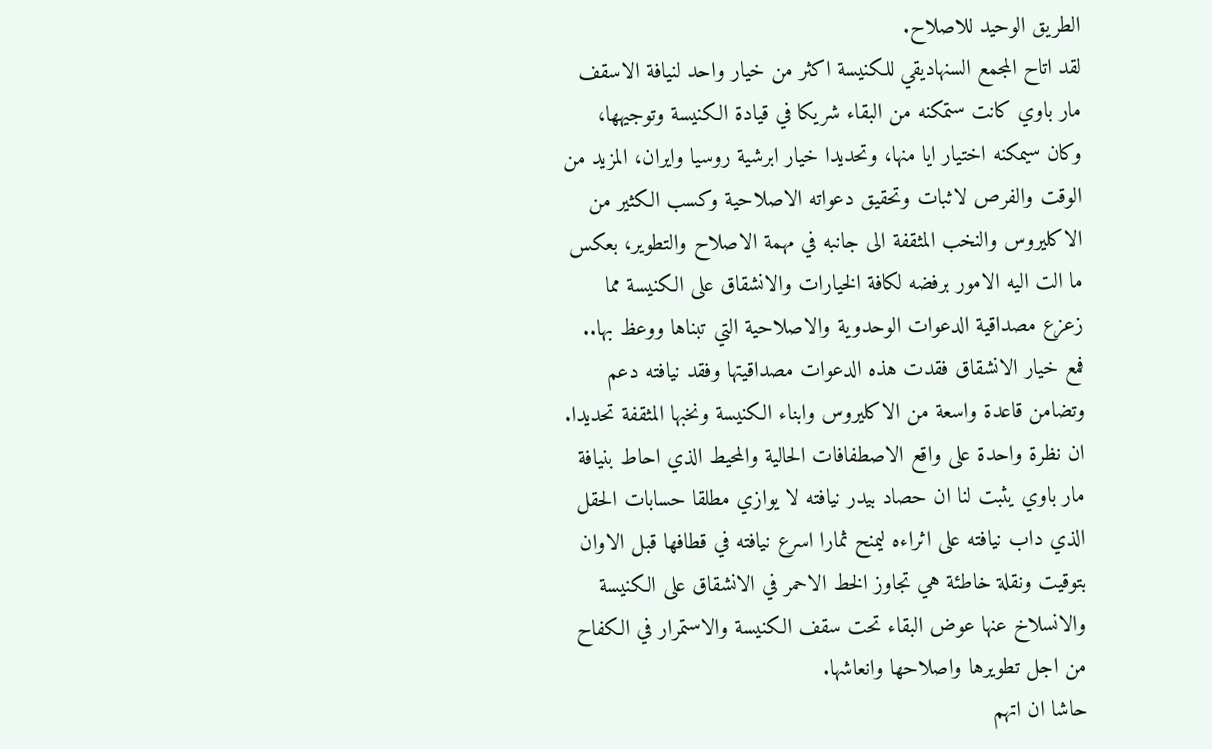الطريق الوحيد للاصلاح.
لقد اتاح المجمع السنهاديقي للكنيسة اكثر من خيار واحد لنيافة الاسقف مار باوي كانت ستمكنه من البقاء شريكا في قيادة الكنيسة وتوجيهها، وكان سيمكنه اختيار ايا منها، وتحديدا خيار ابرشية روسيا وايران، المزيد من الوقت والفرص لاثبات وتحقيق دعواته الاصلاحية وكسب الكثير من الاكليروس والنخب المثقفة الى جانبه في مهمة الاصلاح والتطوير، بعكس ما الت اليه الامور برفضه لكافة الخيارات والانشقاق على الكنيسة مما زعزع مصداقية الدعوات الوحدوية والاصلاحية التي تبناها ووعظ بها.. فمع خيار الانشقاق فقدت هذه الدعوات مصداقيتها وفقد نيافته دعم وتضامن قاعدة واسعة من الاكليروس وابناء الكنيسة ونخبها المثقفة تحديدا.
ان نظرة واحدة على واقع الاصطفافات الحالية والمحيط الذي احاط بنيافة مار باوي يثبت لنا ان حصاد بيدر نيافته لا يوازي مطلقا حسابات الحقل الذي داب نيافته على اثراءه ليمنح ثمارا اسرع نيافته في قطافها قبل الاوان بتوقيت ونقلة خاطئة هي تجاوز الخط الاحمر في الانشقاق على الكنيسة والانسلاخ عنها عوض البقاء تحت سقف الكنيسة والاستمرار في الكفاح من اجل تطويرها واصلاحها وانعاشها.
حاشا ان اتهم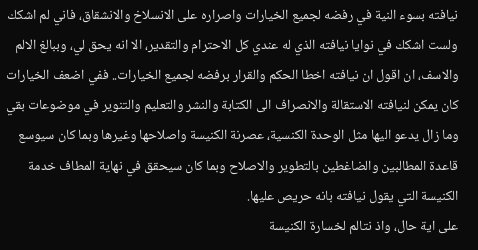نيافته بسوء النية في رفضه لجميع الخيارات واصراره على الانسلاخ والانشقاق، فاني لم اشكك ولست اشكك في نوايا نيافته الذي له عندي كل الاحترام والتقدير، الا انه يحق لي، وببالغ الالم والاسف، ان اقول ان نيافته اخطا الحكم والقرار برفضه لجميع الخيارات.. ففي اضعف الخيارات كان يمكن لنيافته الاستقالة والانصراف الى الكتابة والنشر والتعليم والتنوير في موضوعات بقي وما زال يدعو اليها مثل الوحدة الكنسية، عصرنة الكنيسة واصلاحها وغيرها وبما كان سيوسع قاعدة المطالبين والضاغطين بالتطوير والاصلاح وبما كان سيحقق في نهاية المطاف خدمة الكنيسة التي يقول نيافته بانه حريص عليها.
على اية حال، واذ نتالم لخسارة الكنيسة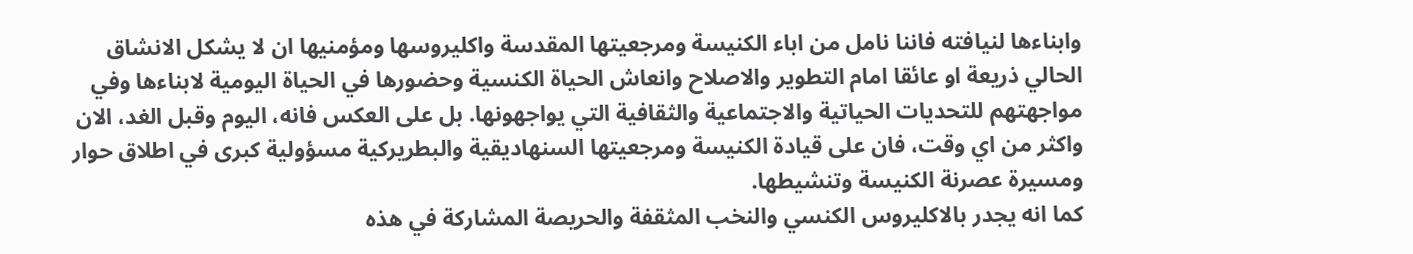وابناءها لنيافته فاننا نامل من اباء الكنيسة ومرجعيتها المقدسة واكليروسها ومؤمنيها ان لا يشكل الانشاق الحالي ذريعة او عائقا امام التطوير والاصلاح وانعاش الحياة الكنسية وحضورها في الحياة اليومية لابناءها وفي مواجهتهم للتحديات الحياتية والاجتماعية والثقافية التي يواجهونها. بل على العكس فانه، اليوم وقبل الغد، الان واكثر من اي وقت، فان على قيادة الكنيسة ومرجعيتها السنهاديقية والبطريركية مسؤولية كبرى في اطلاق حوار ومسيرة عصرنة الكنيسة وتنشيطها.
كما انه يجدر بالاكليروس الكنسي والنخب المثقفة والحريصة المشاركة في هذه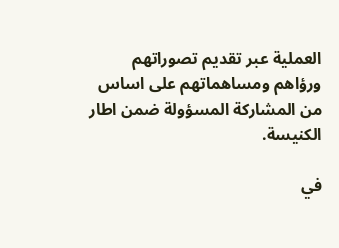العملية عبر تقديم تصوراتهم ورؤاهم ومساهماتهم على اساس من المشاركة المسؤولة ضمن اطار الكنيسة.

في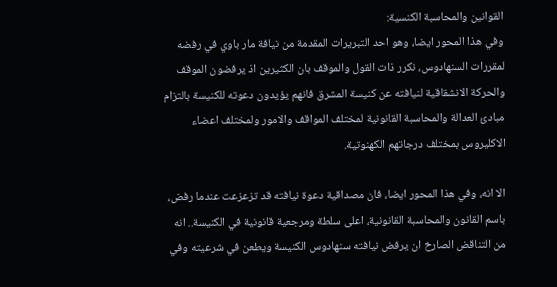القوانين والمحاسبة الكنسية:
وفي هذا المحور ايضا، وهو احد التبريرات المقدمة من نيافة مار باوي في رفضه لمقررات السنهادوس، نكرر ذات القول والموقف بان الكثيرين اذ يرفضون الموقف والحركة الانشقاقية لنيافته عن كنيسة المشرق فانهم يؤيدون دعوته للكنيسة بالتزام مبادئ العدالة والمحاسبة القانونية لمختلف المواقف والامور ولمختلف اعضاء الاكليروس بمختلف درجاتهم الكهنوتية.

الا انه، وفي هذا المحور ايضا، فان مصداقية دعوة نيافته قد تزعزعت عندما رفض، باسم القانون والمحاسبة القانونية، اعلى سلطة ومرجعية قانونية في الكنيسة.. انه من التناقض الصارخ ان يرفض نيافته سنهادوس الكنيسة ويطعن في شرعيته وفي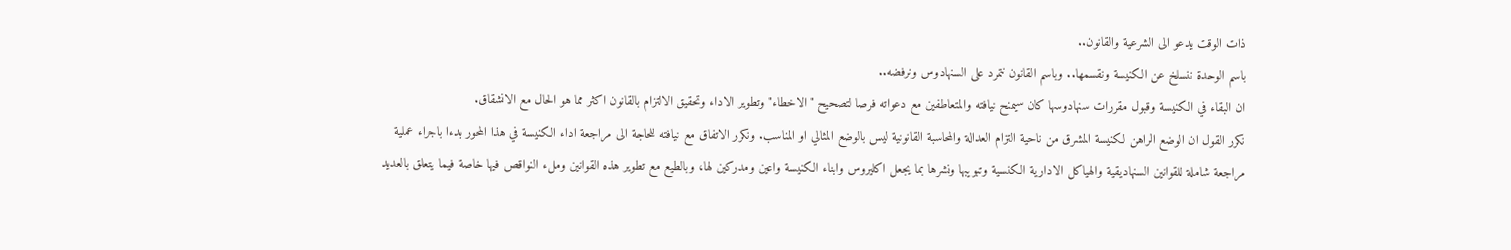ذات الوقت يدعو الى الشرعية والقانون..
باسم الوحدة ننسلخ عن الكنيسة ونقسمها.. وباسم القانون نتمرد على السنهادوس ونرفضه..
ان البقاء في الكنيسة وقبول مقررات سنهادوسها كان سيمنح نيافته والمتعاطفين مع دعواته فرصا لتصحيح "الاخطاء" وتطوير الاداء وتحقيق الالتزام بالقانون اكثر مما هو الحال مع الانشقاق.
نكرر القول ان الوضع الراهن لكنيسة المشرق من ناحية التزام العدالة والمحاسبة القانونية ليس بالوضع المثالي او المناسب. ونكرر الاتفاق مع نيافته للحاجة الى مراجعة اداء الكنيسة في هذا المحور بدءا باجراء عملية مراجعة شاملة للقوانين السنهاديقية والهياكل الادارية الكنسية وتبويبها ونشرها بما يجعل اكليروس وابناء الكنيسة واعين ومدركين لها، وبالطيع مع تطوير هذه القوانين وملء النواقص فيها خاصة فيما يتعلق بالعديد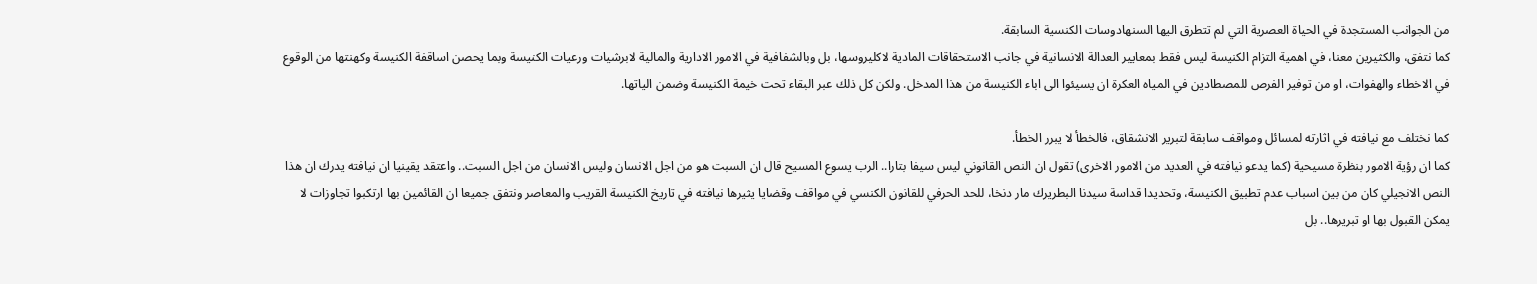من الجوانب المستجدة في الحياة العصرية التي لم تتطرق اليها السنهادوسات الكنسية السابقة.
كما نتفق، والكثيرين معنا، في اهمية التزام الكنيسة ليس فقط بمعايير العدالة الانسانية في جانب الاستحقاقات المادية لاكليروسها، بل وبالشفافية في الامور الادارية والمالية لابرشيات ورعيات الكنيسة وبما يحصن اساقفة الكنيسة وكهنتها من الوقوع في الاخطاء والهفوات، او من توفير الفرص للمصطادين في المياه العكرة ان يسيئوا الى اباء الكنيسة من هذا المدخل. ولكن كل ذلك عبر البقاء تحت خيمة الكنيسة وضمن الياتها.

كما نختلف مع نيافته في اثارته لمسائل ومواقف سابقة لتبرير الانشقاق، فالخطأ لا يبرر الخطأ.
كما ان رؤية الامور بنظرة مسيحية (كما يدعو نيافته في العديد من الامور الاخرى) تقول ان النص القانوني ليس سيفا بتارا.. الرب يسوع المسيح قال ان السبت هو من اجل الانسان وليس الانسان من اجل السبت.. واعتقد يقينيا ان نيافته يدرك ان هذا النص الانجيلي كان من بين اسباب عدم تطبيق الكنيسة، وتحديدا قداسة سيدنا البطريرك مار دنخا، للحد الحرفي للقانون الكنسي في مواقف وقضايا يثيرها نيافته في تاريخ الكنيسة القريب والمعاصر ونتفق جميعا ان القائمين بها ارتكبوا تجاوزات لا يمكن القبول بها او تبريرها.. بل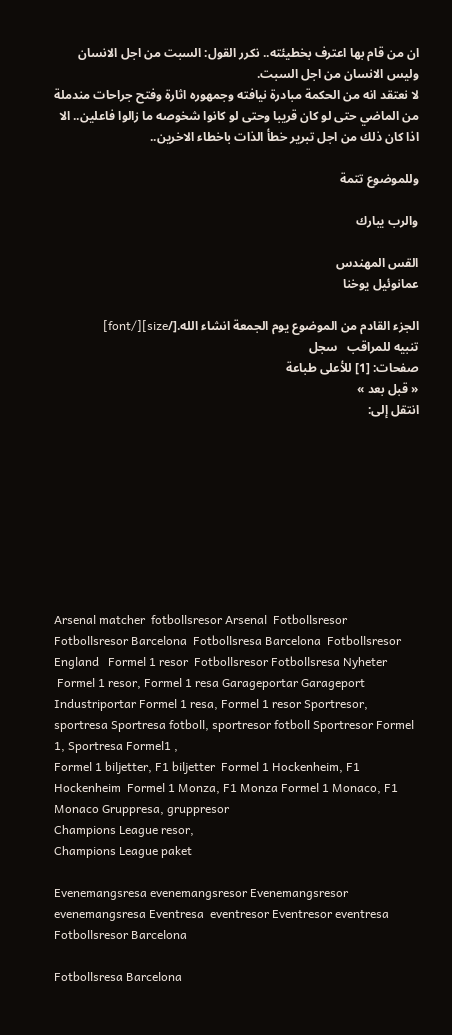ان من قام بها اعترف بخطيئته.. نكرر القول: السبت من اجل الانسان وليس الانسان من اجل السبت.
لا نعتقد انه من الحكمة مبادرة نيافته وجمهوره اثارة وفتح جراحات مندملة من الماضي حتى لو كان قريبا وحتى لو كانوا شخوصه ما زالوا فاعلين.. الا اذا كان ذلك من اجل تبرير خطأ الذات باخطاء الاخرين..

وللموضوع تتمة

والرب يبارك

القس المهندس
عمانوئيل يوخنا

الجزء القادم من الموضوع يوم الجمعة انشاء الله.[/size][/font]
تنبيه للمراقب   سجل
صفحات: [1] للأعلى طباعة
« قبل بعد »
انتقل إلى:









Arsenal matcher  fotbollsresor Arsenal  Fotbollsresor  Fotbollsresor Barcelona  Fotbollsresa Barcelona  Fotbollsresor England   Formel 1 resor  Fotbollsresor Fotbollsresa Nyheter
 Formel 1 resor, Formel 1 resa Garageportar Garageport Industriportar Formel 1 resa, Formel 1 resor Sportresor, sportresa Sportresa fotboll, sportresor fotboll Sportresor Formel 1, Sportresa Formel1 ,
Formel 1 biljetter, F1 biljetter  Formel 1 Hockenheim, F1 Hockenheim  Formel 1 Monza, F1 Monza Formel 1 Monaco, F1 Monaco Gruppresa, gruppresor
Champions League resor,
Champions League paket

Evenemangsresa evenemangsresor Evenemangsresor evenemangsresa Eventresa  eventresor Eventresor eventresa  Fotbollsresor Barcelona

Fotbollsresa Barcelona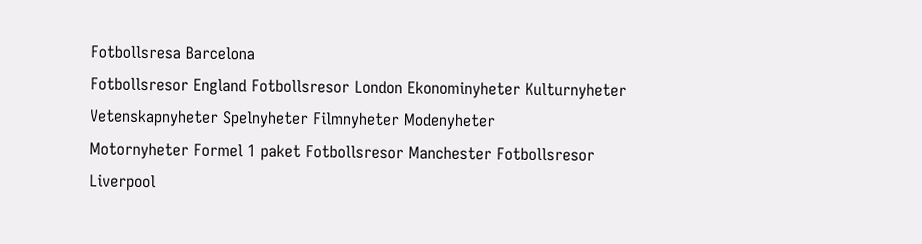Fotbollsresa Barcelona
Fotbollsresor England Fotbollsresor London Ekonominyheter Kulturnyheter Vetenskapnyheter Spelnyheter Filmnyheter Modenyheter
Motornyheter Formel 1 paket Fotbollsresor Manchester Fotbollsresor Liverpool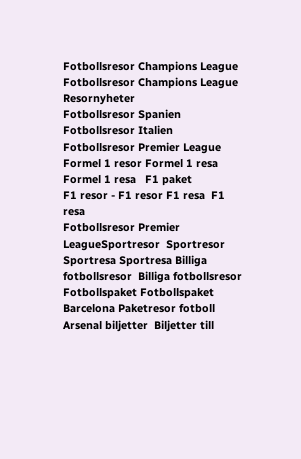Fotbollsresor Champions League  Fotbollsresor Champions League  Resornyheter
Fotbollsresor Spanien Fotbollsresor Italien
Fotbollsresor Premier League Formel 1 resor Formel 1 resa  Formel 1 resa   F1 paket
F1 resor - F1 resor F1 resa  F1 resa
Fotbollsresor Premier LeagueSportresor  Sportresor Sportresa Sportresa Billiga fotbollsresor  Billiga fotbollsresor
Fotbollspaket Fotbollspaket Barcelona Paketresor fotboll Arsenal biljetter  Biljetter till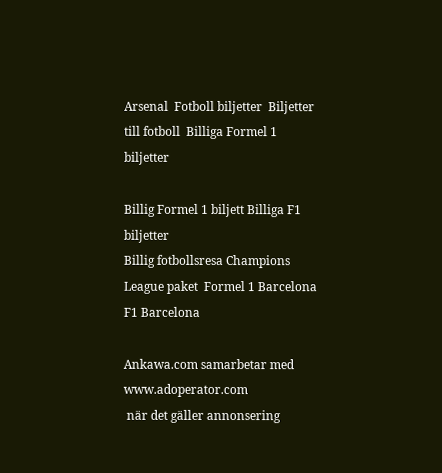Arsenal  Fotboll biljetter  Biljetter till fotboll  Billiga Formel 1 biljetter

Billig Formel 1 biljett Billiga F1 biljetter
Billig fotbollsresa Champions League paket  Formel 1 Barcelona F1 Barcelona

Ankawa.com samarbetar med www.adoperator.com
 när det gäller annonsering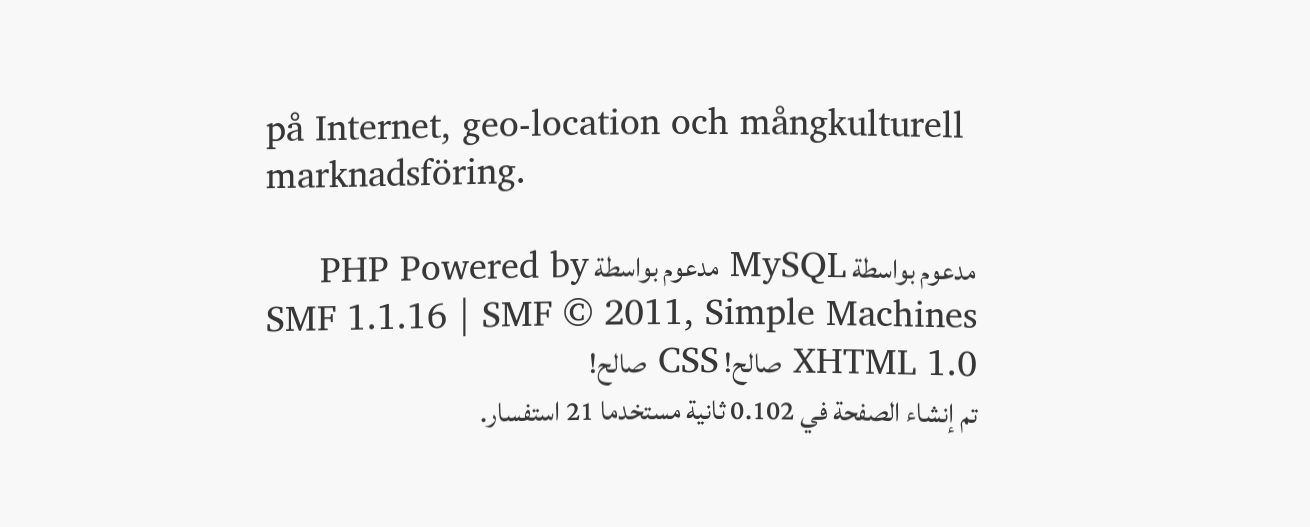på Internet, geo-location och mångkulturell marknadsföring.

مدعوم بواسطة MySQL مدعوم بواسطة PHP Powered by SMF 1.1.16 | SMF © 2011, Simple Machines XHTML 1.0 صالح! CSS صالح!
تم إنشاء الصفحة في 0.102 ثانية مستخدما 21 استفسار.